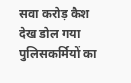सवा करोड़ कैश देख डोल गया पुलिसकर्मियों का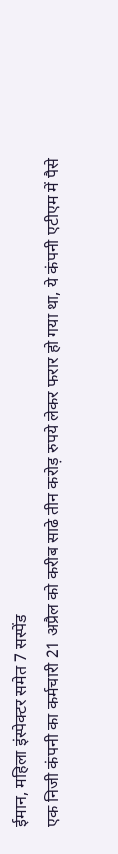ईमान, महिला इंस्पेक्टर समेत 7 सस्पेंड
एक निजी कंपनी का कर्मचारी 21 अप्रैल को करीब साढे तीन करोड़ रुपये लेकर फरार हो गया था, ये कंपनी एटीएम में पैसे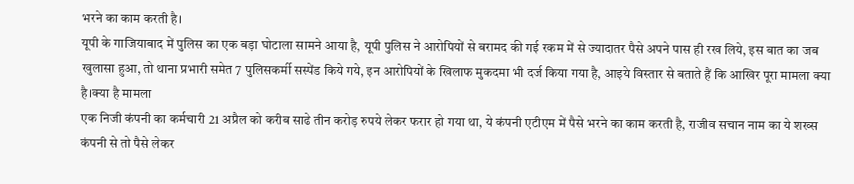भरने का काम करती है।
यूपी के गाजियाबाद में पुलिस का एक बड़ा घोटाला सामने आया है, यूपी पुलिस ने आरोपियों से बरामद की गई रकम में से ज्यादातर पैसे अपने पास ही रख लिये, इस बात का जब खुलासा हुआ, तो थाना प्रभारी समेत 7 पुलिसकर्मी सस्पेंड किये गये, इन आरोपियों के खिलाफ मुकदमा भी दर्ज किया गया है, आइये विस्तार से बताते हैं कि आखिर पूरा मामला क्या है।क्या है मामला
एक निजी कंपनी का कर्मचारी 21 अप्रैल को करीब साढे तीन करोड़ रुपये लेकर फरार हो गया था, ये कंपनी एटीएम में पैसे भरने का काम करती है, राजीव सचान नाम का ये शख्स कंपनी से तो पैसे लेकर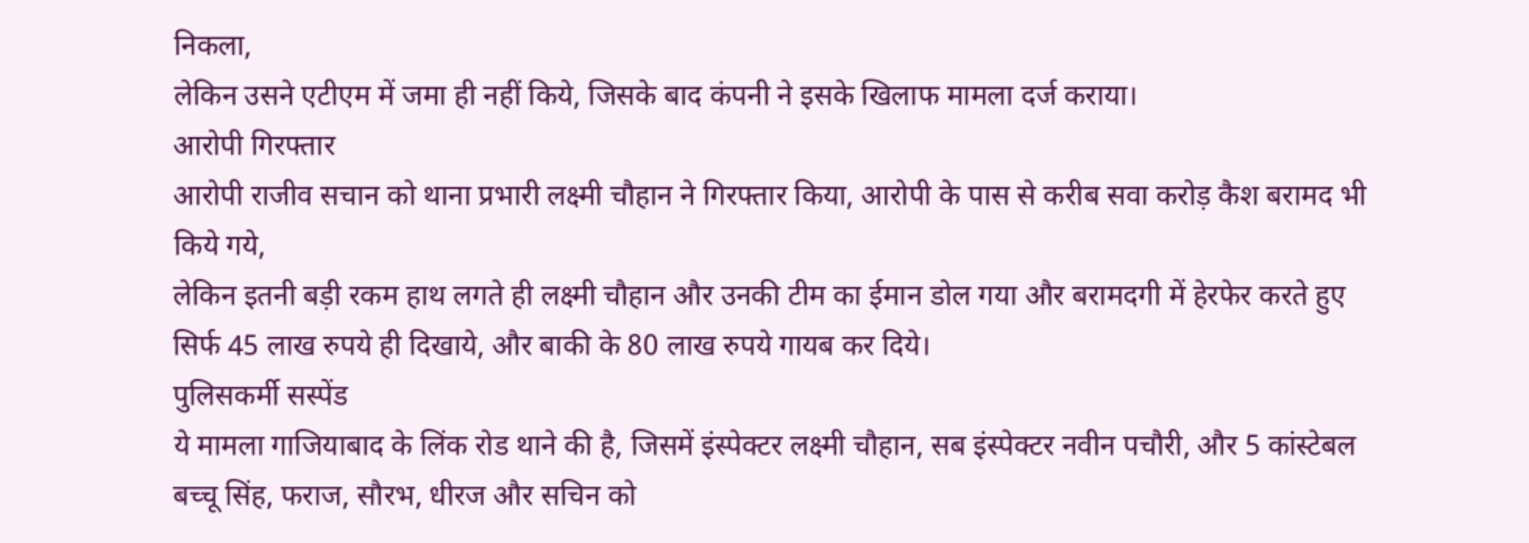निकला,
लेकिन उसने एटीएम में जमा ही नहीं किये, जिसके बाद कंपनी ने इसके खिलाफ मामला दर्ज कराया।
आरोपी गिरफ्तार
आरोपी राजीव सचान को थाना प्रभारी लक्ष्मी चौहान ने गिरफ्तार किया, आरोपी के पास से करीब सवा करोड़ कैश बरामद भी किये गये,
लेकिन इतनी बड़ी रकम हाथ लगते ही लक्ष्मी चौहान और उनकी टीम का ईमान डोल गया और बरामदगी में हेरफेर करते हुए सिर्फ 45 लाख रुपये ही दिखाये, और बाकी के 80 लाख रुपये गायब कर दिये।
पुलिसकर्मी सस्पेंड
ये मामला गाजियाबाद के लिंक रोड थाने की है, जिसमें इंस्पेक्टर लक्ष्मी चौहान, सब इंस्पेक्टर नवीन पचौरी, और 5 कांस्टेबल बच्चू सिंह, फराज, सौरभ, धीरज और सचिन को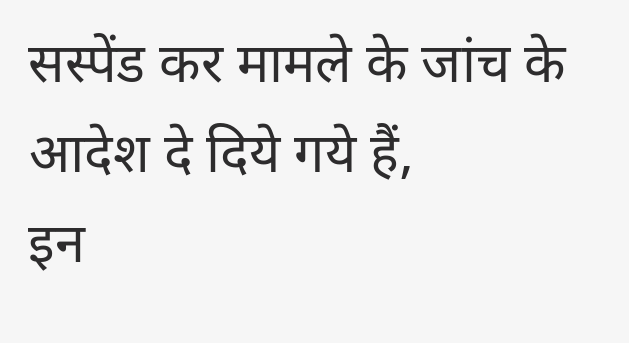सस्पेंड कर मामले के जांच के आदेश दे दिये गये हैं,
इन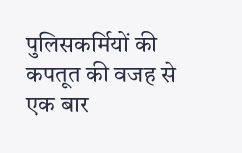पुलिसकर्मियों की कपतूत की वजह से एक बार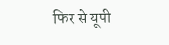फिर से यूपी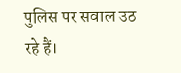पुलिस पर सवाल उठ रहे हैं।